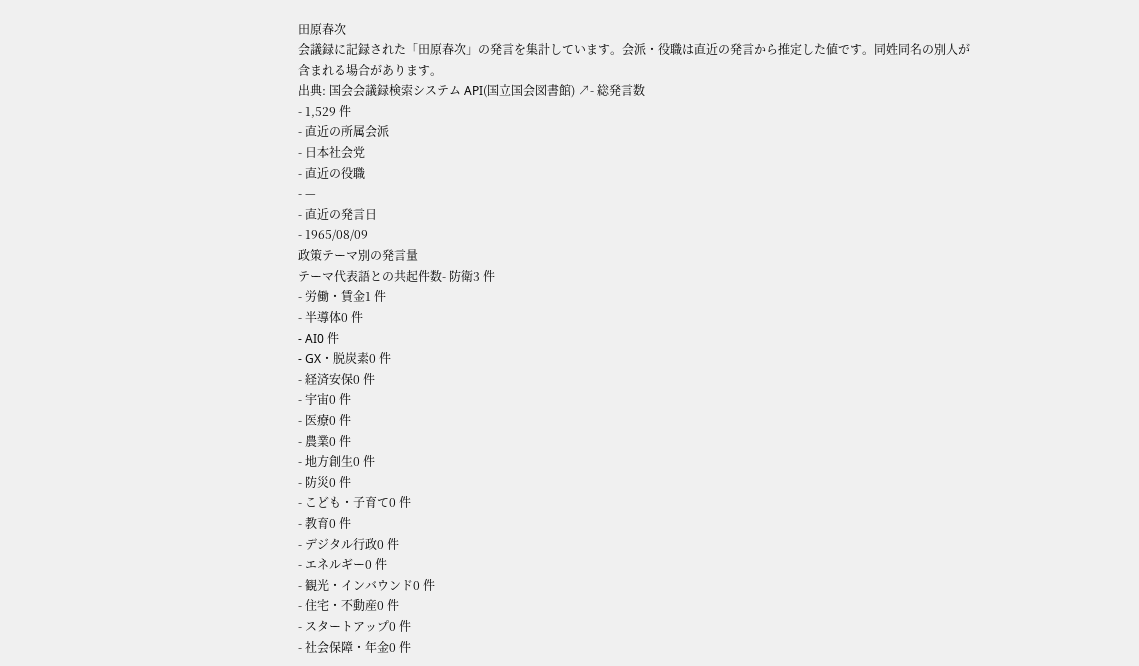田原春次
会議録に記録された「田原春次」の発言を集計しています。会派・役職は直近の発言から推定した値です。同姓同名の別人が含まれる場合があります。
出典: 国会会議録検索システム API(国立国会図書館) ↗- 総発言数
- 1,529 件
- 直近の所属会派
- 日本社会党
- 直近の役職
- —
- 直近の発言日
- 1965/08/09
政策テーマ別の発言量
テーマ代表語との共起件数- 防衛3 件
- 労働・賃金1 件
- 半導体0 件
- AI0 件
- GX・脱炭素0 件
- 経済安保0 件
- 宇宙0 件
- 医療0 件
- 農業0 件
- 地方創生0 件
- 防災0 件
- こども・子育て0 件
- 教育0 件
- デジタル行政0 件
- エネルギー0 件
- 観光・インバウンド0 件
- 住宅・不動産0 件
- スタートアップ0 件
- 社会保障・年金0 件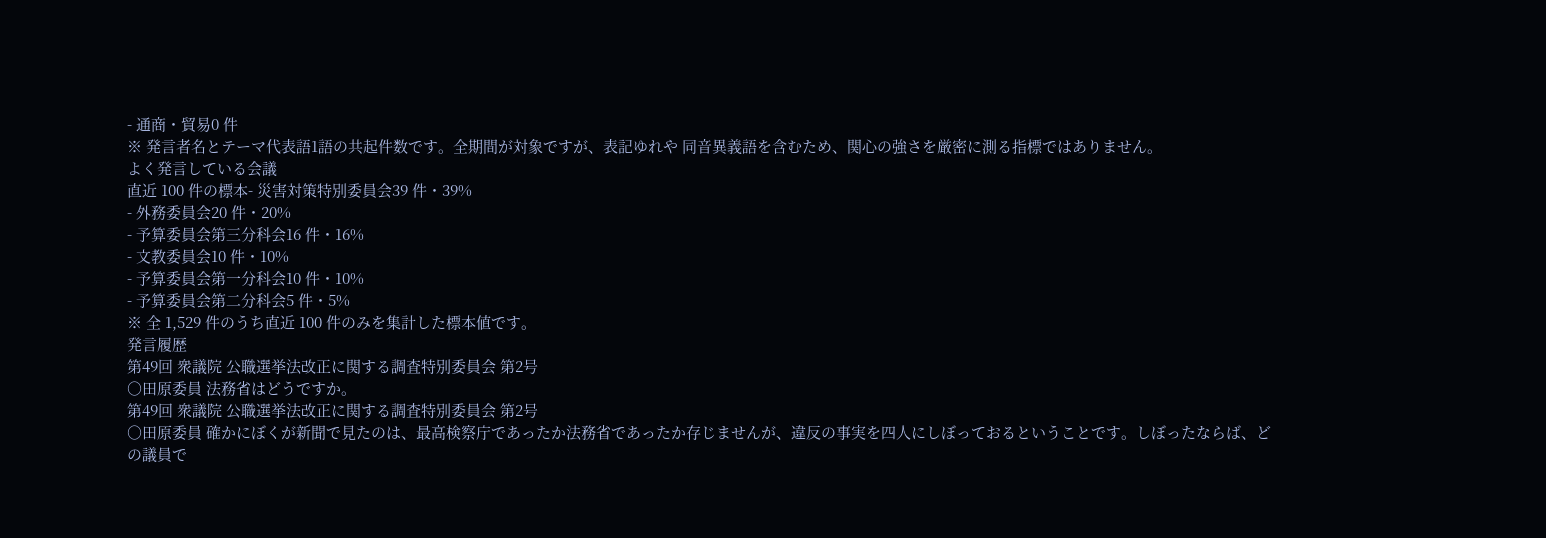- 通商・貿易0 件
※ 発言者名とテーマ代表語1語の共起件数です。全期間が対象ですが、表記ゆれや 同音異義語を含むため、関心の強さを厳密に測る指標ではありません。
よく発言している会議
直近 100 件の標本- 災害対策特別委員会39 件・39%
- 外務委員会20 件・20%
- 予算委員会第三分科会16 件・16%
- 文教委員会10 件・10%
- 予算委員会第一分科会10 件・10%
- 予算委員会第二分科会5 件・5%
※ 全 1,529 件のうち直近 100 件のみを集計した標本値です。
発言履歴
第49回 衆議院 公職選挙法改正に関する調査特別委員会 第2号
○田原委員 法務省はどうですか。
第49回 衆議院 公職選挙法改正に関する調査特別委員会 第2号
○田原委員 確かにぼくが新聞で見たのは、最高検察庁であったか法務省であったか存じませんが、違反の事実を四人にしぼっておるということです。しぼったならば、どの議員で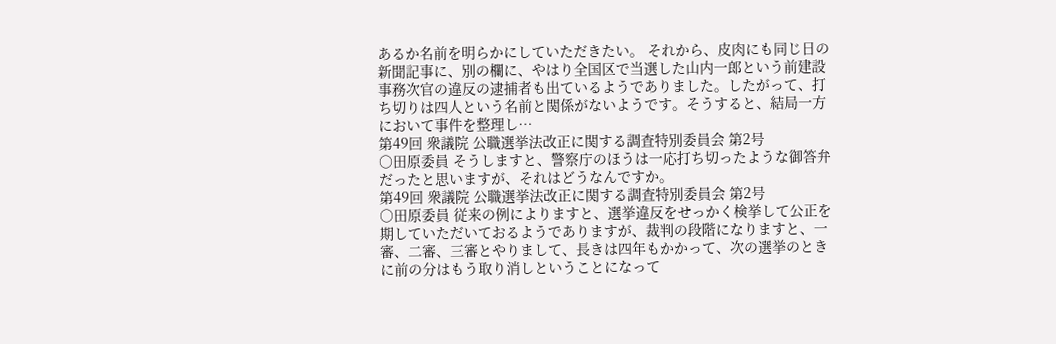あるか名前を明らかにしていただきたい。 それから、皮肉にも同じ日の新聞記事に、別の欄に、やはり全国区で当選した山内一郎という前建設事務次官の違反の逮捕者も出ているようでありました。したがって、打ち切りは四人という名前と関係がないようです。そうすると、結局一方において事件を整理し…
第49回 衆議院 公職選挙法改正に関する調査特別委員会 第2号
○田原委員 そうしますと、警察庁のほうは一応打ち切ったような御答弁だったと思いますが、それはどうなんですか。
第49回 衆議院 公職選挙法改正に関する調査特別委員会 第2号
○田原委員 従来の例によりますと、選挙違反をせっかく検挙して公正を期していただいておるようでありますが、裁判の段階になりますと、一審、二審、三審とやりまして、長きは四年もかかって、次の選挙のときに前の分はもう取り消しということになって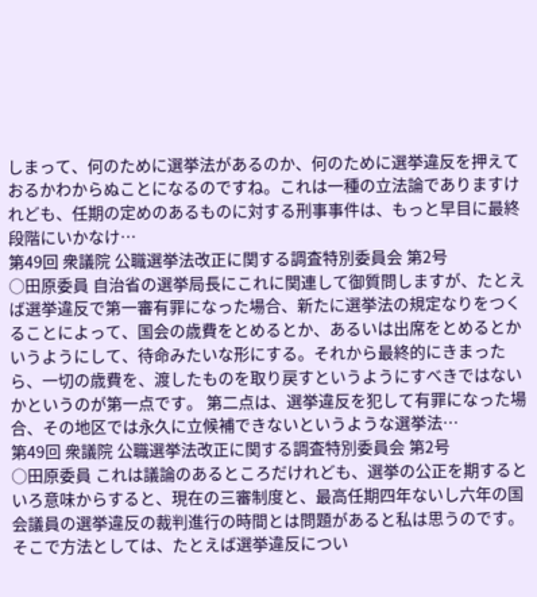しまって、何のために選挙法があるのか、何のために選挙違反を押えておるかわからぬことになるのですね。これは一種の立法論でありますけれども、任期の定めのあるものに対する刑事事件は、もっと早目に最終段階にいかなけ…
第49回 衆議院 公職選挙法改正に関する調査特別委員会 第2号
○田原委員 自治省の選挙局長にこれに関連して御質問しますが、たとえば選挙違反で第一審有罪になった場合、新たに選挙法の規定なりをつくることによって、国会の歳費をとめるとか、あるいは出席をとめるとかいうようにして、待命みたいな形にする。それから最終的にきまったら、一切の歳費を、渡したものを取り戻すというようにすべきではないかというのが第一点です。 第二点は、選挙違反を犯して有罪になった場合、その地区では永久に立候補できないというような選挙法…
第49回 衆議院 公職選挙法改正に関する調査特別委員会 第2号
○田原委員 これは議論のあるところだけれども、選挙の公正を期するといろ意味からすると、現在の三審制度と、最高任期四年ないし六年の国会議員の選挙違反の裁判進行の時間とは問題があると私は思うのです。そこで方法としては、たとえば選挙違反につい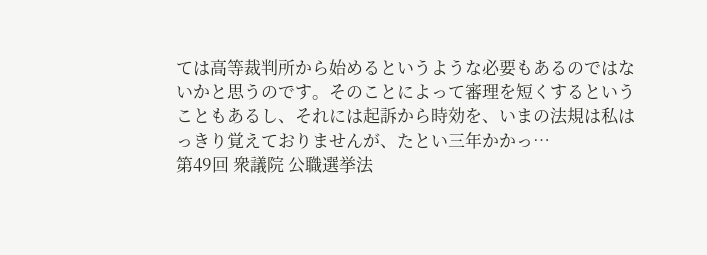ては高等裁判所から始めるというような必要もあるのではないかと思うのです。そのことによって審理を短くするということもあるし、それには起訴から時効を、いまの法規は私はっきり覚えておりませんが、たとい三年かかっ…
第49回 衆議院 公職選挙法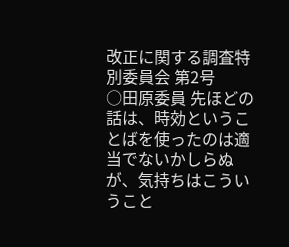改正に関する調査特別委員会 第2号
○田原委員 先ほどの話は、時効ということばを使ったのは適当でないかしらぬが、気持ちはこういうこと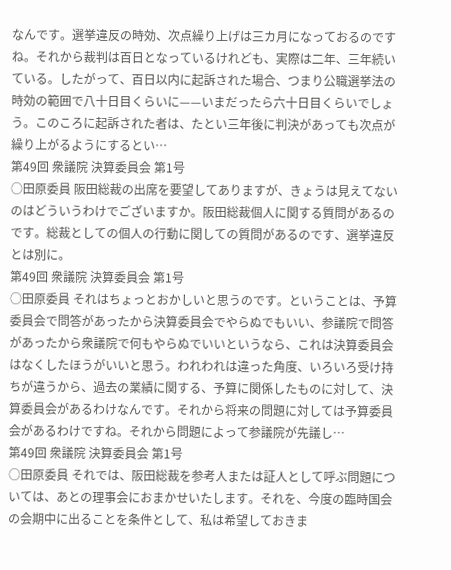なんです。選挙違反の時効、次点繰り上げは三カ月になっておるのですね。それから裁判は百日となっているけれども、実際は二年、三年続いている。したがって、百日以内に起訴された場合、つまり公職選挙法の時効の範囲で八十日目くらいに——いまだったら六十日目くらいでしょう。このころに起訴された者は、たとい三年後に判決があっても次点が繰り上がるようにするとい…
第49回 衆議院 決算委員会 第1号
○田原委員 阪田総裁の出席を要望してありますが、きょうは見えてないのはどういうわけでございますか。阪田総裁個人に関する質問があるのです。総裁としての個人の行動に関しての質問があるのです、選挙違反とは別に。
第49回 衆議院 決算委員会 第1号
○田原委員 それはちょっとおかしいと思うのです。ということは、予算委員会で問答があったから決算委員会でやらぬでもいい、参議院で問答があったから衆議院で何もやらぬでいいというなら、これは決算委員会はなくしたほうがいいと思う。われわれは違った角度、いろいろ受け持ちが違うから、過去の業績に関する、予算に関係したものに対して、決算委員会があるわけなんです。それから将来の問題に対しては予算委員会があるわけですね。それから問題によって参議院が先議し…
第49回 衆議院 決算委員会 第1号
○田原委員 それでは、阪田総裁を参考人または証人として呼ぶ問題については、あとの理事会におまかせいたします。それを、今度の臨時国会の会期中に出ることを条件として、私は希望しておきま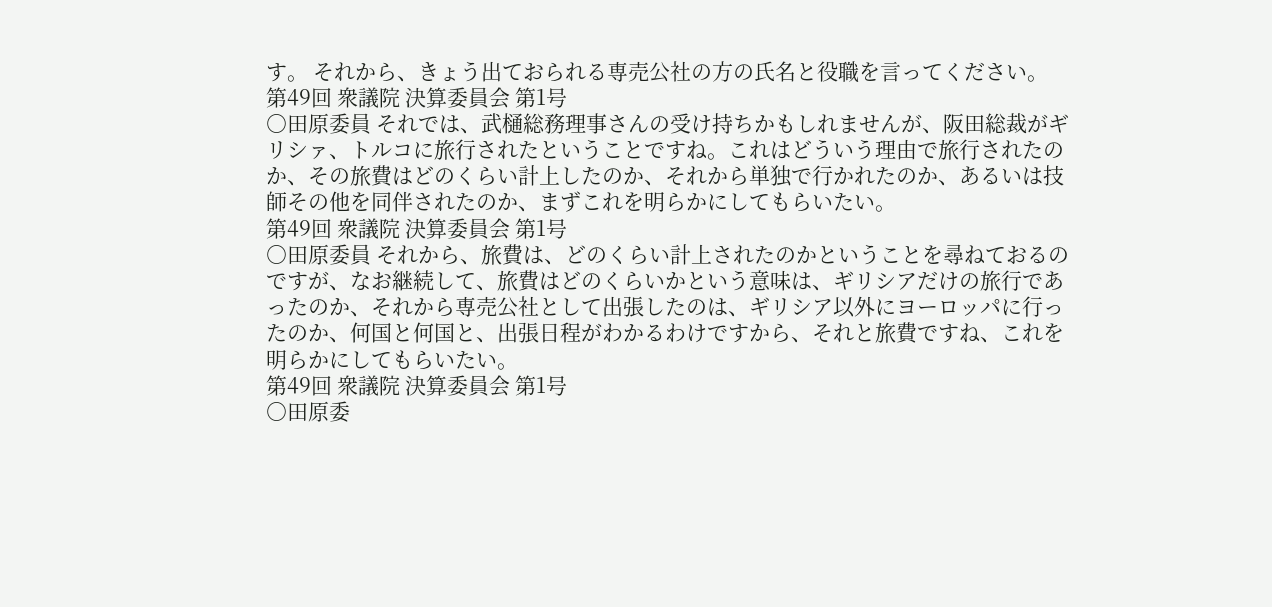す。 それから、きょう出ておられる専売公社の方の氏名と役職を言ってください。
第49回 衆議院 決算委員会 第1号
○田原委員 それでは、武樋総務理事さんの受け持ちかもしれませんが、阪田総裁がギリシァ、トルコに旅行されたということですね。これはどういう理由で旅行されたのか、その旅費はどのくらい計上したのか、それから単独で行かれたのか、あるいは技師その他を同伴されたのか、まずこれを明らかにしてもらいたい。
第49回 衆議院 決算委員会 第1号
○田原委員 それから、旅費は、どのくらい計上されたのかということを尋ねておるのですが、なお継続して、旅費はどのくらいかという意味は、ギリシアだけの旅行であったのか、それから専売公社として出張したのは、ギリシア以外にヨーロッパに行ったのか、何国と何国と、出張日程がわかるわけですから、それと旅費ですね、これを明らかにしてもらいたい。
第49回 衆議院 決算委員会 第1号
○田原委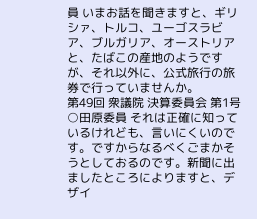員 いまお話を聞きますと、ギリシァ、トルコ、ユーゴスラビア、ブルガリア、オーストリアと、たばこの産地のようですが、それ以外に、公式旅行の旅券で行っていませんか。
第49回 衆議院 決算委員会 第1号
○田原委員 それは正確に知っているけれども、言いにくいのです。ですからなるべくごまかそうとしておるのです。新聞に出ましたところによりますと、デザイ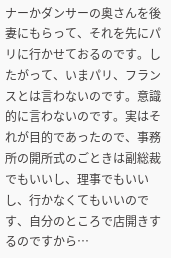ナーかダンサーの奥さんを後妻にもらって、それを先にパリに行かせておるのです。したがって、いまパリ、フランスとは言わないのです。意識的に言わないのです。実はそれが目的であったので、事務所の開所式のごときは副総裁でもいいし、理事でもいいし、行かなくてもいいのです、自分のところで店開きするのですから…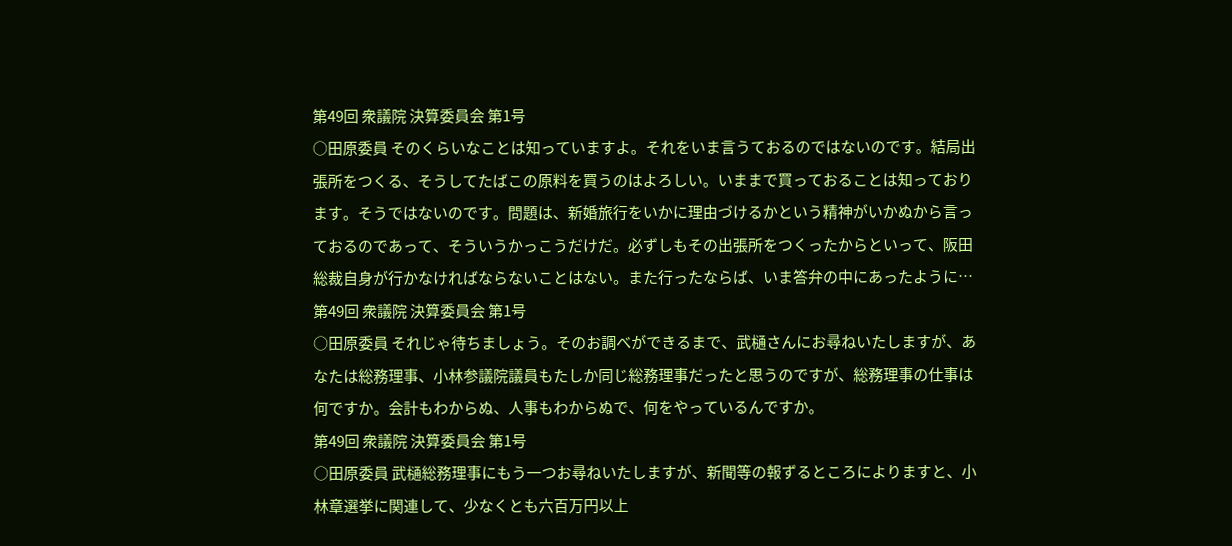第49回 衆議院 決算委員会 第1号
○田原委員 そのくらいなことは知っていますよ。それをいま言うておるのではないのです。結局出張所をつくる、そうしてたばこの原料を買うのはよろしい。いままで買っておることは知っております。そうではないのです。問題は、新婚旅行をいかに理由づけるかという精神がいかぬから言っておるのであって、そういうかっこうだけだ。必ずしもその出張所をつくったからといって、阪田総裁自身が行かなければならないことはない。また行ったならば、いま答弁の中にあったように…
第49回 衆議院 決算委員会 第1号
○田原委員 それじゃ待ちましょう。そのお調べができるまで、武樋さんにお尋ねいたしますが、あなたは総務理事、小林参議院議員もたしか同じ総務理事だったと思うのですが、総務理事の仕事は何ですか。会計もわからぬ、人事もわからぬで、何をやっているんですか。
第49回 衆議院 決算委員会 第1号
○田原委員 武樋総務理事にもう一つお尋ねいたしますが、新聞等の報ずるところによりますと、小林章選挙に関連して、少なくとも六百万円以上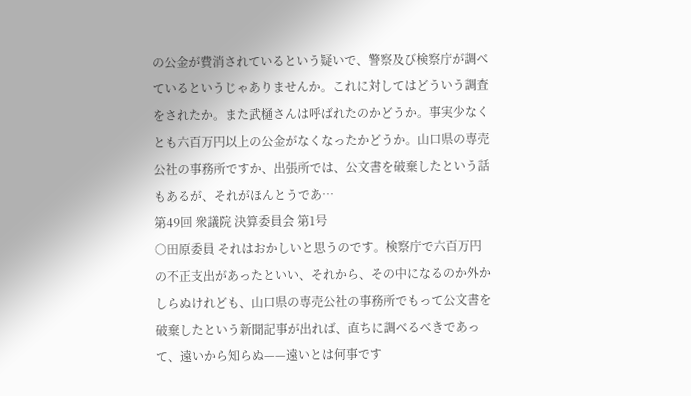の公金が費消されているという疑いで、警察及び検察庁が調べているというじゃありませんか。これに対してはどういう調査をされたか。また武樋さんは呼ばれたのかどうか。事実少なくとも六百万円以上の公金がなくなったかどうか。山口県の専売公社の事務所ですか、出張所では、公文書を破棄したという話もあるが、それがほんとうであ…
第49回 衆議院 決算委員会 第1号
○田原委員 それはおかしいと思うのです。検察庁で六百万円の不正支出があったといい、それから、その中になるのか外かしらぬけれども、山口県の専売公社の事務所でもって公文書を破棄したという新聞記事が出れば、直ちに調べるべきであって、遠いから知らぬ——遠いとは何事です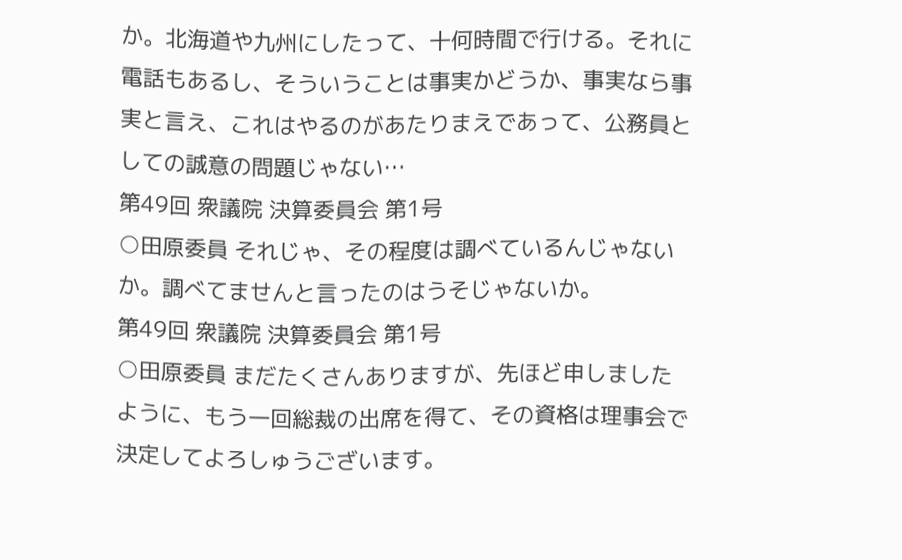か。北海道や九州にしたって、十何時間で行ける。それに電話もあるし、そういうことは事実かどうか、事実なら事実と言え、これはやるのがあたりまえであって、公務員としての誠意の問題じゃない…
第49回 衆議院 決算委員会 第1号
○田原委員 それじゃ、その程度は調べているんじゃないか。調べてませんと言ったのはうそじゃないか。
第49回 衆議院 決算委員会 第1号
○田原委員 まだたくさんありますが、先ほど申しましたように、もう一回総裁の出席を得て、その資格は理事会で決定してよろしゅうございます。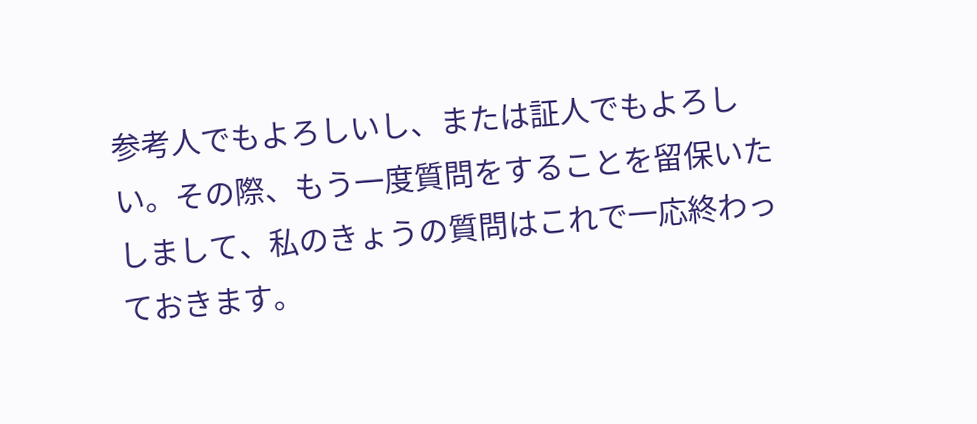参考人でもよろしいし、または証人でもよろしい。その際、もう一度質問をすることを留保いたしまして、私のきょうの質問はこれで一応終わっておきます。